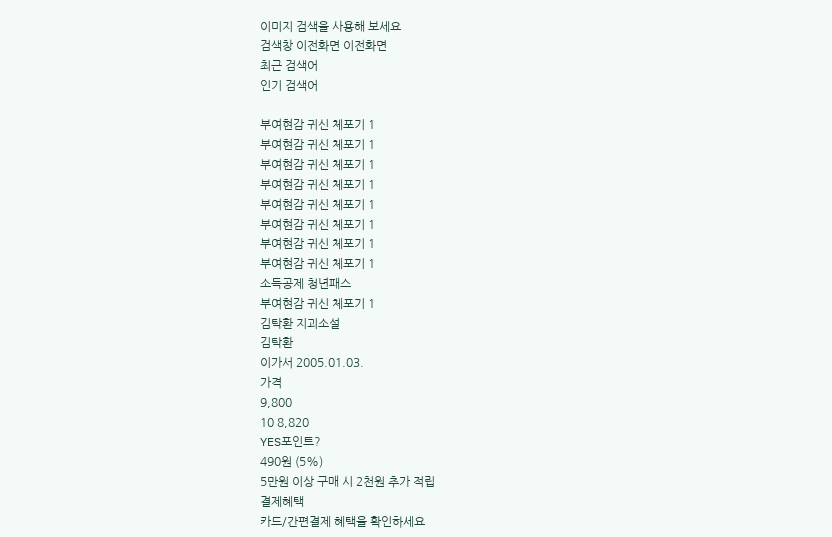이미지 검색을 사용해 보세요
검색창 이전화면 이전화면
최근 검색어
인기 검색어

부여현감 귀신 체포기 1
부여현감 귀신 체포기 1
부여현감 귀신 체포기 1
부여현감 귀신 체포기 1
부여현감 귀신 체포기 1
부여현감 귀신 체포기 1
부여현감 귀신 체포기 1
부여현감 귀신 체포기 1
소득공제 청년패스
부여현감 귀신 체포기 1
김탁환 지괴소설
김탁환
이가서 2005.01.03.
가격
9,800
10 8,820
YES포인트?
490원 (5%)
5만원 이상 구매 시 2천원 추가 적립
결제혜택
카드/간편결제 혜택을 확인하세요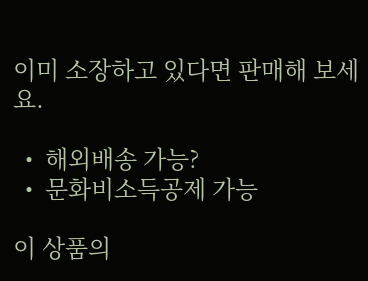이미 소장하고 있다면 판매해 보세요.

  •  해외배송 가능?
  •  문화비소득공제 가능

이 상품의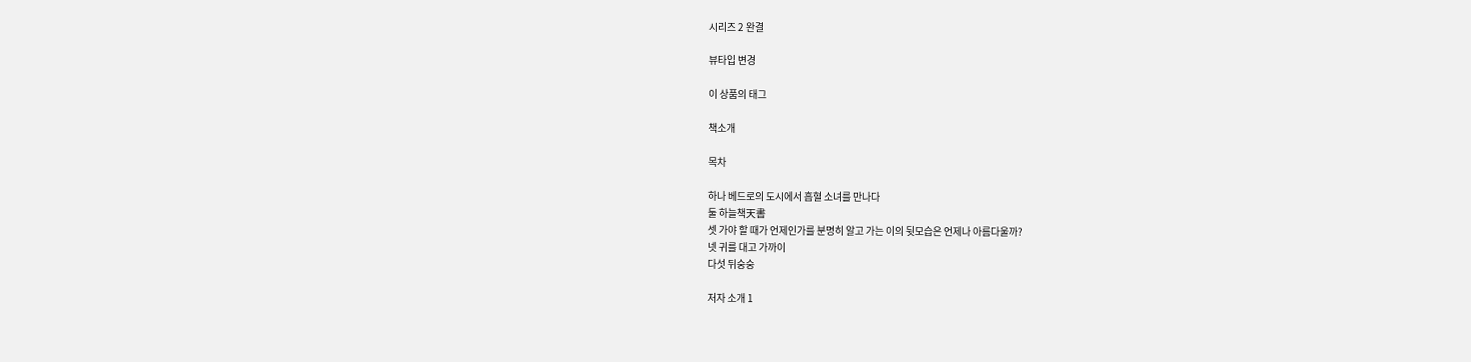시리즈 2 완결

뷰타입 변경

이 상품의 태그

책소개

목차

하나 베드로의 도시에서 흡혈 소녀를 만나다
둘 하늘책天書
셋 가야 할 때가 언제인가를 분명히 알고 가는 이의 뒷모습은 언제나 아름다울까?
넷 귀를 대고 가까이
다섯 뒤숭숭

저자 소개 1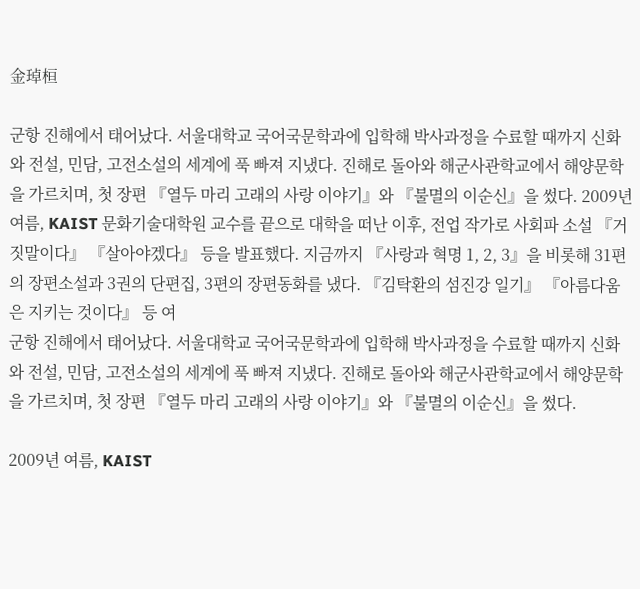金琸桓

군항 진해에서 태어났다. 서울대학교 국어국문학과에 입학해 박사과정을 수료할 때까지 신화와 전설, 민담, 고전소설의 세계에 푹 빠져 지냈다. 진해로 돌아와 해군사관학교에서 해양문학을 가르치며, 첫 장편 『열두 마리 고래의 사랑 이야기』와 『불멸의 이순신』을 썼다. 2009년 여름, KAIST 문화기술대학원 교수를 끝으로 대학을 떠난 이후, 전업 작가로 사회파 소설 『거짓말이다』 『살아야겠다』 등을 발표했다. 지금까지 『사랑과 혁명 1, 2, 3』을 비롯해 31편의 장편소설과 3권의 단편집, 3편의 장편동화를 냈다. 『김탁환의 섬진강 일기』 『아름다움은 지키는 것이다』 등 여
군항 진해에서 태어났다. 서울대학교 국어국문학과에 입학해 박사과정을 수료할 때까지 신화와 전설, 민담, 고전소설의 세계에 푹 빠져 지냈다. 진해로 돌아와 해군사관학교에서 해양문학을 가르치며, 첫 장편 『열두 마리 고래의 사랑 이야기』와 『불멸의 이순신』을 썼다.

2009년 여름, KAIST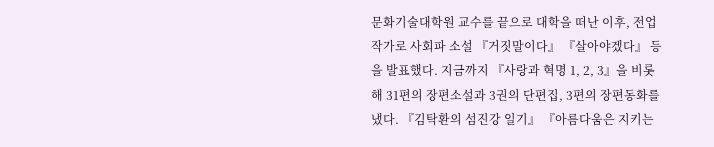문화기술대학원 교수를 끝으로 대학을 떠난 이후, 전업 작가로 사회파 소설 『거짓말이다』 『살아야겠다』 등을 발표했다. 지금까지 『사랑과 혁명 1, 2, 3』을 비롯해 31편의 장편소설과 3권의 단편집, 3편의 장편동화를 냈다. 『김탁환의 섬진강 일기』 『아름다움은 지키는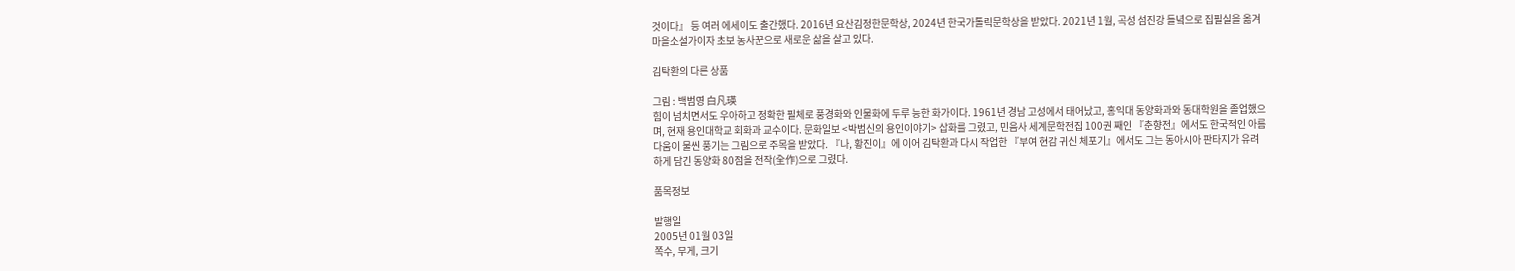것이다』 등 여러 에세이도 출간했다. 2016년 요산김정한문학상, 2024년 한국가톨릭문학상을 받았다. 2021년 1월, 곡성 섬진강 들녘으로 집필실을 옮겨 마을소설가이자 초보 농사꾼으로 새로운 삶을 살고 있다.

김탁환의 다른 상품

그림 : 백범영 白凡瑛
힘이 넘치면서도 우아하고 정확한 필체로 풍경화와 인물화에 두루 능한 화가이다. 1961년 경남 고성에서 태어났고, 홍익대 동양화과와 동대학원을 졸업했으며, 현재 용인대학교 회화과 교수이다. 문화일보 <박범신의 용인이야기> 삽화를 그렸고, 민음사 세계문학전집 100권 째인 『춘향전』에서도 한국적인 아름다움이 물씬 풍기는 그림으로 주목을 받았다. 『나, 황진이』에 이어 김탁환과 다시 작업한 『부여 현감 귀신 체포기』에서도 그는 동아시아 판타지가 유려하게 담긴 동양화 80점을 전작(全作)으로 그렸다.

품목정보

발행일
2005년 01월 03일
쪽수, 무게, 크기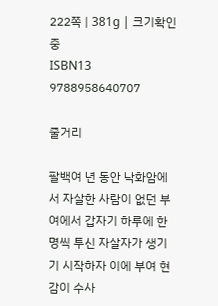222쪽 | 381g | 크기확인중
ISBN13
9788958640707

줄거리

팔백여 년 동안 낙화암에서 자살한 사람이 없던 부여에서 갑자기 하루에 한 명씩 투신 자살자가 생기기 시작하자 이에 부여 현감이 수사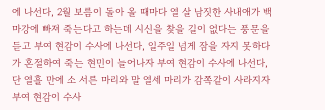에 나선다, 2월 보름이 돌아 올 때마다 열 살 남짓한 사내애가 백마강에 빠져 죽는다고 하는데 시신을 찾을 길이 없다는 풍문을 듣고 부여 현감이 수사에 나선다, 일주일 넘게 잠을 자지 못하다가 혼절하여 죽는 현민이 늘어나자 부여 현감이 수사에 나선다, 단 열흘 만에 소 서른 마리와 말 열세 마리가 감쪽같이 사라지자 부여 현감이 수사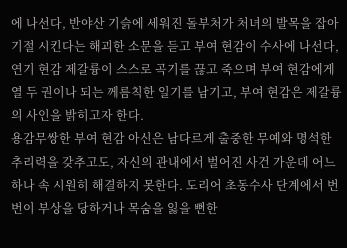에 나선다, 반야산 기슭에 세워진 돌부처가 처녀의 발목을 잡아 기절 시킨다는 해괴한 소문을 듣고 부여 현감이 수사에 나선다, 연기 현감 제갈륭이 스스로 곡기를 끊고 죽으며 부여 현감에게 열 두 권이나 되는 께름칙한 일기를 남기고, 부여 현감은 제갈륭의 사인을 밝히고자 한다.
용감무쌍한 부여 현감 아신은 남다르게 출중한 무예와 명석한 추리력을 갖추고도, 자신의 관내에서 벌어진 사건 가운데 어느 하나 속 시원히 해결하지 못한다. 도리어 초동수사 단계에서 번번이 부상을 당하거나 목숨을 잃을 뻔한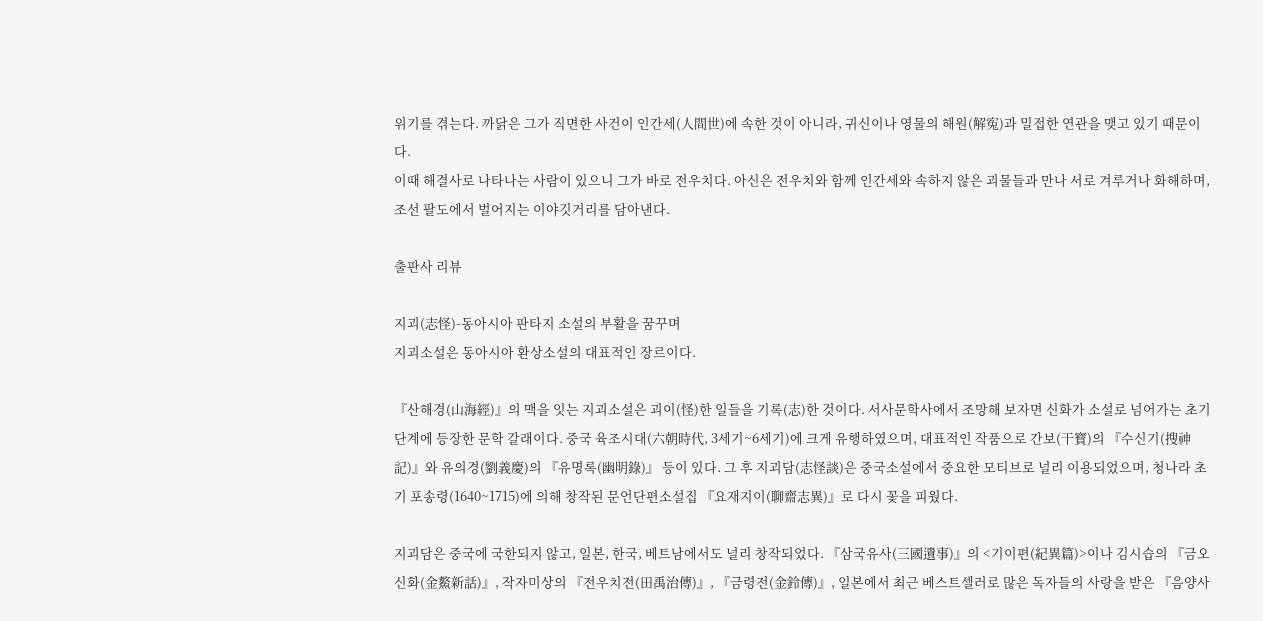위기를 겪는다. 까닭은 그가 직면한 사건이 인간세(人間世)에 속한 것이 아니라, 귀신이나 영물의 해원(解寃)과 밀접한 연관을 맺고 있기 때문이다.
이때 해결사로 나타나는 사람이 있으니 그가 바로 전우치다. 아신은 전우치와 함께 인간세와 속하지 않은 괴물들과 만나 서로 겨루거나 화해하며, 조선 팔도에서 벌어지는 이야깃거리를 담아낸다.

출판사 리뷰

지괴(志怪)-동아시아 판타지 소설의 부활을 꿈꾸며
지괴소설은 동아시아 환상소설의 대표적인 장르이다.

『산해경(山海經)』의 맥을 잇는 지괴소설은 괴이(怪)한 일들을 기록(志)한 것이다. 서사문학사에서 조망해 보자면 신화가 소설로 넘어가는 초기 단계에 등장한 문학 갈래이다. 중국 육조시대(六朝時代, 3세기~6세기)에 크게 유행하였으며, 대표적인 작품으로 간보(干寶)의 『수신기(搜神記)』와 유의경(劉義慶)의 『유명록(幽明錄)』 등이 있다. 그 후 지괴담(志怪談)은 중국소설에서 중요한 모티브로 널리 이용되었으며, 청나라 초기 포송령(1640~1715)에 의해 창작된 문언단편소설집 『요재지이(聊齋志異)』로 다시 꽃을 피웠다.

지괴담은 중국에 국한되지 않고, 일본, 한국, 베트남에서도 널리 창작되었다. 『삼국유사(三國遺事)』의 <기이편(紀異篇)>이나 김시습의 『금오신화(金鰲新話)』, 작자미상의 『전우치전(田禹治傳)』, 『금령전(金鈴傳)』, 일본에서 최근 베스트셀러로 많은 독자들의 사랑을 받은 『음양사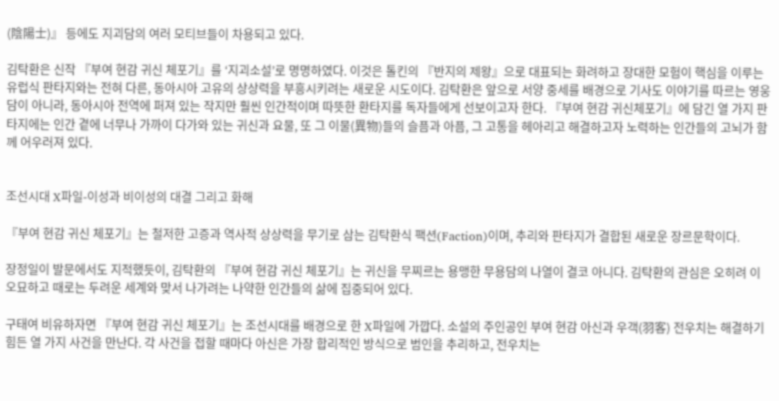(陰陽士)』 등에도 지괴담의 여러 모티브들이 차용되고 있다.

김탁환은 신작 『부여 현감 귀신 체포기』를 ‘지괴소설’로 명명하였다. 이것은 톨킨의 『반지의 제왕』으로 대표되는 화려하고 장대한 모험이 핵심을 이루는 유럽식 판타지와는 전혀 다른, 동아시아 고유의 상상력을 부흥시키려는 새로운 시도이다. 김탁환은 앞으로 서양 중세를 배경으로 기사도 이야기를 따르는 영웅담이 아니라, 동아시아 전역에 퍼져 있는 작지만 훨씬 인간적이며 따뜻한 환타지를 독자들에게 선보이고자 한다. 『부여 현감 귀신체포기』에 담긴 열 가지 판타지에는 인간 곁에 너무나 가까이 다가와 있는 귀신과 요물, 또 그 이물(異物)들의 슬픔과 아픔, 그 고통을 헤아리고 해결하고자 노력하는 인간들의 고뇌가 함께 어우러져 있다.


조선시대 X파일-이성과 비이성의 대결 그리고 화해

『부여 현감 귀신 체포기』는 철저한 고증과 역사적 상상력을 무기로 삼는 김탁환식 팩션(Faction)이며, 추리와 판타지가 결합된 새로운 장르문학이다.

장정일이 발문에서도 지적했듯이, 김탁환의 『부여 현감 귀신 체포기』는 귀신을 무찌르는 용맹한 무용담의 나열이 결코 아니다. 김탁환의 관심은 오히려 이 오묘하고 때로는 두려운 세계와 맞서 나가려는 나약한 인간들의 삶에 집중되어 있다.

구태여 비유하자면 『부여 현감 귀신 체포기』는 조선시대를 배경으로 한 X파일에 가깝다. 소설의 주인공인 부여 현감 아신과 우객(羽客) 전우치는 해결하기 힘든 열 가지 사건을 만난다. 각 사건을 접할 때마다 아신은 가장 합리적인 방식으로 범인을 추리하고, 전우치는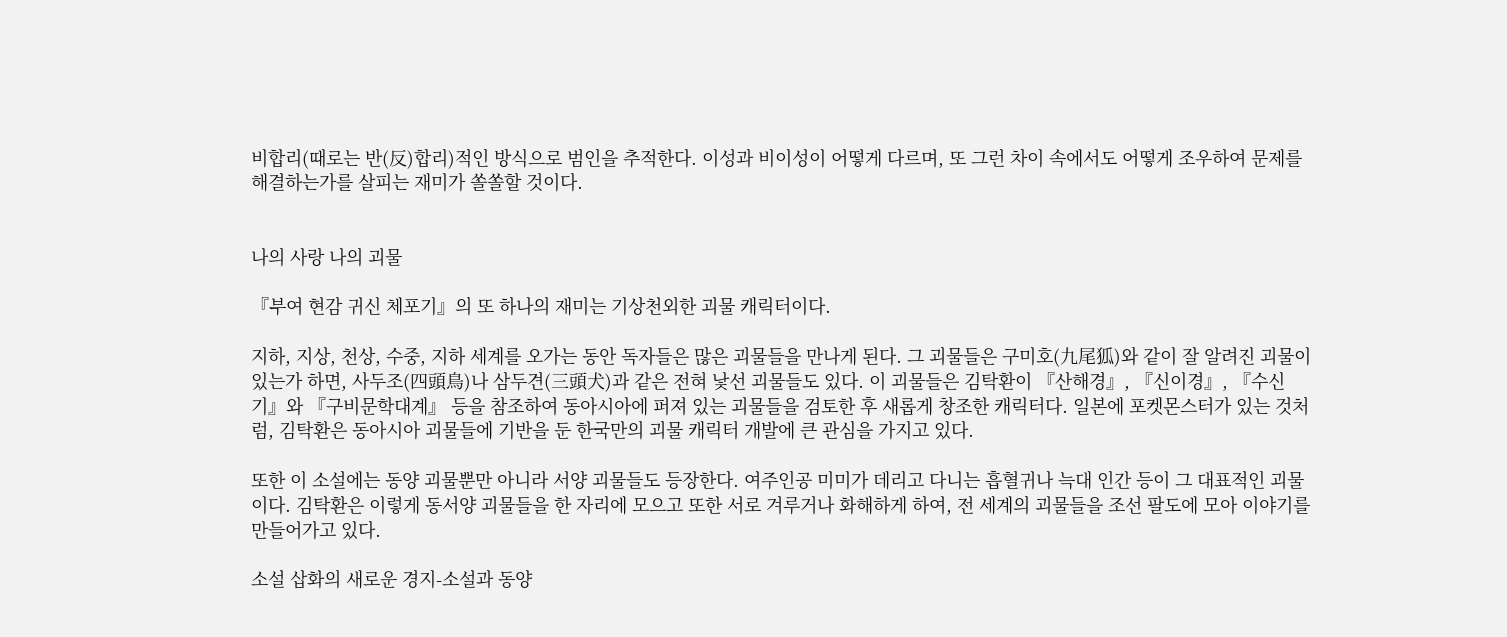비합리(때로는 반(反)합리)적인 방식으로 범인을 추적한다. 이성과 비이성이 어떻게 다르며, 또 그런 차이 속에서도 어떻게 조우하여 문제를 해결하는가를 살피는 재미가 쏠쏠할 것이다.


나의 사랑 나의 괴물

『부여 현감 귀신 체포기』의 또 하나의 재미는 기상천외한 괴물 캐릭터이다.

지하, 지상, 천상, 수중, 지하 세계를 오가는 동안 독자들은 많은 괴물들을 만나게 된다. 그 괴물들은 구미호(九尾狐)와 같이 잘 알려진 괴물이 있는가 하면, 사두조(四頭鳥)나 삼두견(三頭犬)과 같은 전혀 낯선 괴물들도 있다. 이 괴물들은 김탁환이 『산해경』, 『신이경』, 『수신기』와 『구비문학대계』 등을 참조하여 동아시아에 퍼져 있는 괴물들을 검토한 후 새롭게 창조한 캐릭터다. 일본에 포켓몬스터가 있는 것처럼, 김탁환은 동아시아 괴물들에 기반을 둔 한국만의 괴물 캐릭터 개발에 큰 관심을 가지고 있다.

또한 이 소설에는 동양 괴물뿐만 아니라 서양 괴물들도 등장한다. 여주인공 미미가 데리고 다니는 흡혈귀나 늑대 인간 등이 그 대표적인 괴물이다. 김탁환은 이렇게 동서양 괴물들을 한 자리에 모으고 또한 서로 겨루거나 화해하게 하여, 전 세계의 괴물들을 조선 팔도에 모아 이야기를 만들어가고 있다.

소설 삽화의 새로운 경지-소설과 동양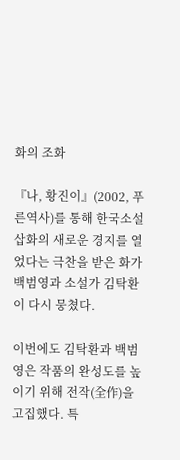화의 조화

『나, 황진이』(2002, 푸른역사)를 통해 한국소설 삽화의 새로운 경지를 열었다는 극찬을 받은 화가 백범영과 소설가 김탁환이 다시 뭉쳤다.

이번에도 김탁환과 백범영은 작품의 완성도를 높이기 위해 전작(全作)을 고집했다. 특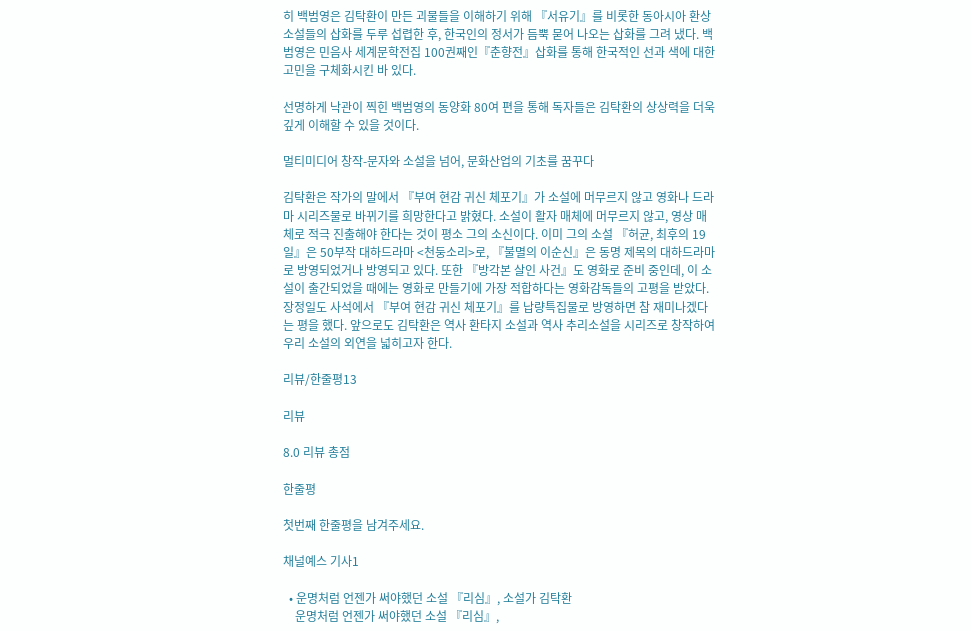히 백범영은 김탁환이 만든 괴물들을 이해하기 위해 『서유기』를 비롯한 동아시아 환상소설들의 삽화를 두루 섭렵한 후, 한국인의 정서가 듬뿍 묻어 나오는 삽화를 그려 냈다. 백범영은 민음사 세계문학전집 100권째인『춘향전』삽화를 통해 한국적인 선과 색에 대한 고민을 구체화시킨 바 있다.

선명하게 낙관이 찍힌 백범영의 동양화 80여 편을 통해 독자들은 김탁환의 상상력을 더욱 깊게 이해할 수 있을 것이다.

멀티미디어 창작-문자와 소설을 넘어, 문화산업의 기초를 꿈꾸다

김탁환은 작가의 말에서 『부여 현감 귀신 체포기』가 소설에 머무르지 않고 영화나 드라마 시리즈물로 바뀌기를 희망한다고 밝혔다. 소설이 활자 매체에 머무르지 않고, 영상 매체로 적극 진출해야 한다는 것이 평소 그의 소신이다. 이미 그의 소설 『허균, 최후의 19일』은 50부작 대하드라마 <천둥소리>로, 『불멸의 이순신』은 동명 제목의 대하드라마로 방영되었거나 방영되고 있다. 또한 『방각본 살인 사건』도 영화로 준비 중인데, 이 소설이 출간되었을 때에는 영화로 만들기에 가장 적합하다는 영화감독들의 고평을 받았다. 장정일도 사석에서 『부여 현감 귀신 체포기』를 납량특집물로 방영하면 참 재미나겠다는 평을 했다. 앞으로도 김탁환은 역사 환타지 소설과 역사 추리소설을 시리즈로 창작하여 우리 소설의 외연을 넓히고자 한다.

리뷰/한줄평13

리뷰

8.0 리뷰 총점

한줄평

첫번째 한줄평을 남겨주세요.

채널예스 기사1

  • 운명처럼 언젠가 써야했던 소설 『리심』, 소설가 김탁환
    운명처럼 언젠가 써야했던 소설 『리심』,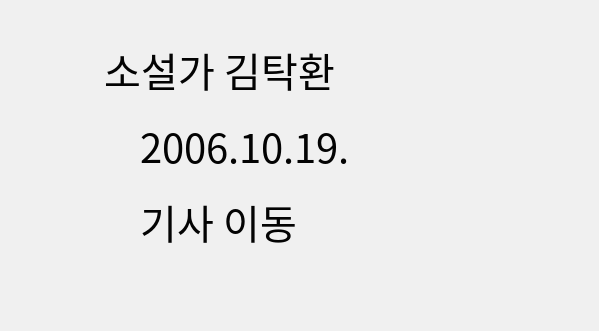소설가 김탁환
    2006.10.19.
    기사 이동